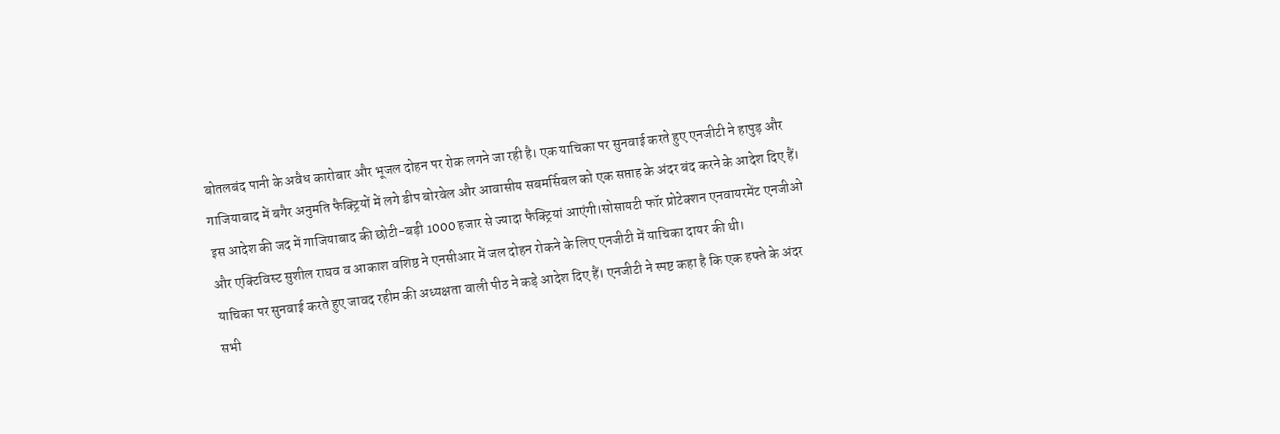बोतलबंद पानी के अवैध कारोबार और भूजल दोहन पर रोक लगने जा रही है। एक याचिका पर सुनवाई करते हुए एनजीटी ने हापुड़ और गाजियाबाद में बगैर अनुमति फैक्ट्रियों में लगे डीप बोरवेल और आवासीय सबमर्सिबल को एक सप्ताह के अंदर बंद करने के आदेश दिए हैं।
इस आदेश की जद में गाजियाबाद की छोटी-बड़ी 1000 हजार से ज्यादा फैक्ट्रियां आएंगी।सोसायटी फॉर प्रोटेक्शन एनवायरमेंट एनजीओ और एक्टिविस्ट सुशील राघव व आकाश वशिष्ठ ने एनसीआर में जल दोहन रोकने के लिए एनजीटी में याचिका दायर की थी।
याचिका पर सुनवाई करते हुए जावद रहीम की अध्यक्षता वाली पीठ ने कड़े आदेश दिए हैं। एनजीटी ने स्पष्ट कहा है कि एक हफ्ते के अंदर सभी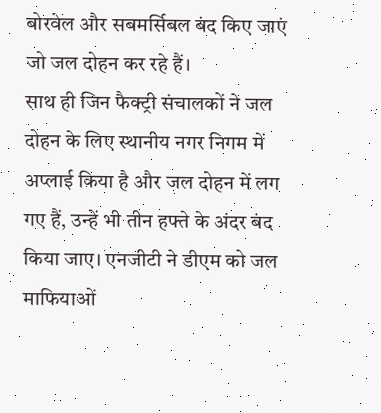बोरवेल और सबमर्सिबल बंद किए जाएं जो जल दोहन कर रहे हैं।
साथ ही जिन फैक्ट्री संचालकों ने जल दोहन के लिए स्थानीय नगर निगम में अप्लाई किया है और जल दोहन में लग गए हैं, उन्हें भी तीन हफ्ते के अंदर बंद किया जाए। एनजीटी ने डीएम को जल माफियाओं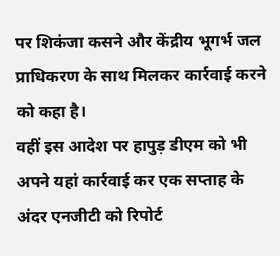पर शिकंजा कसने और केंद्रीय भूगर्भ जल प्राधिकरण के साथ मिलकर कार्रवाई करने को कहा है।
वहीं इस आदेश पर हापुड़ डीएम को भी अपने यहां कार्रवाई कर एक सप्ताह के अंदर एनजीटी को रिपोर्ट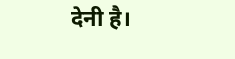देनी है।